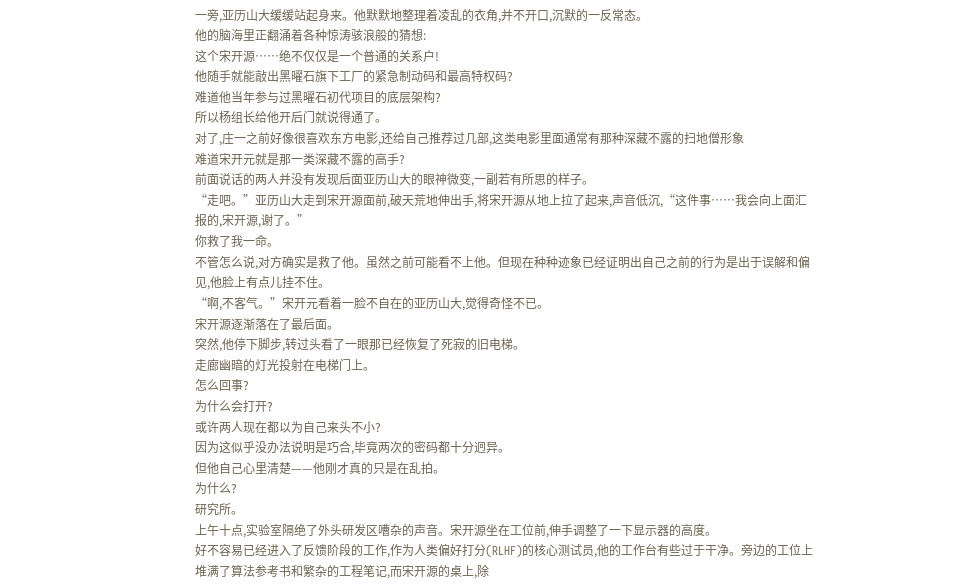一旁,亚历山大缓缓站起身来。他默默地整理着凌乱的衣角,并不开口,沉默的一反常态。
他的脑海里正翻涌着各种惊涛骇浪般的猜想:
这个宋开源……绝不仅仅是一个普通的关系户!
他随手就能敲出黑曜石旗下工厂的紧急制动码和最高特权码?
难道他当年参与过黑曜石初代项目的底层架构?
所以杨组长给他开后门就说得通了。
对了,庄一之前好像很喜欢东方电影,还给自己推荐过几部,这类电影里面通常有那种深藏不露的扫地僧形象
难道宋开元就是那一类深藏不露的高手?
前面说话的两人并没有发现后面亚历山大的眼神微变,一副若有所思的样子。
“走吧。”亚历山大走到宋开源面前,破天荒地伸出手,将宋开源从地上拉了起来,声音低沉,“这件事……我会向上面汇报的,宋开源,谢了。”
你救了我一命。
不管怎么说,对方确实是救了他。虽然之前可能看不上他。但现在种种迹象已经证明出自己之前的行为是出于误解和偏见,他脸上有点儿挂不住。
“啊,不客气。”宋开元看着一脸不自在的亚历山大,觉得奇怪不已。
宋开源逐渐落在了最后面。
突然,他停下脚步,转过头看了一眼那已经恢复了死寂的旧电梯。
走廊幽暗的灯光投射在电梯门上。
怎么回事?
为什么会打开?
或许两人现在都以为自己来头不小?
因为这似乎没办法说明是巧合,毕竟两次的密码都十分迥异。
但他自己心里清楚——他刚才真的只是在乱拍。
为什么?
研究所。
上午十点,实验室隔绝了外头研发区嘈杂的声音。宋开源坐在工位前,伸手调整了一下显示器的高度。
好不容易已经进入了反馈阶段的工作,作为人类偏好打分(RLHF)的核心测试员,他的工作台有些过于干净。旁边的工位上堆满了算法参考书和繁杂的工程笔记,而宋开源的桌上,除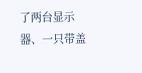了两台显示器、一只带盖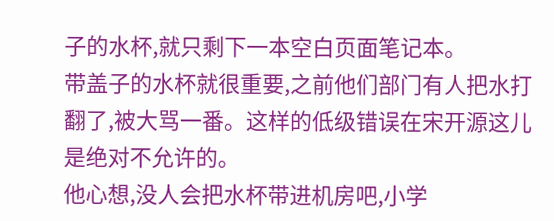子的水杯,就只剩下一本空白页面笔记本。
带盖子的水杯就很重要,之前他们部门有人把水打翻了,被大骂一番。这样的低级错误在宋开源这儿是绝对不允许的。
他心想,没人会把水杯带进机房吧,小学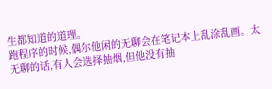生都知道的道理。
跑程序的时候,偶尔他闲的无聊会在笔记本上乱涂乱画。太无聊的话,有人会选择抽烟,但他没有抽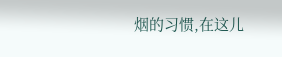烟的习惯,在这儿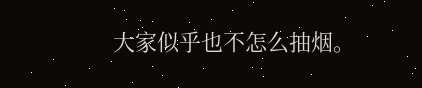大家似乎也不怎么抽烟。